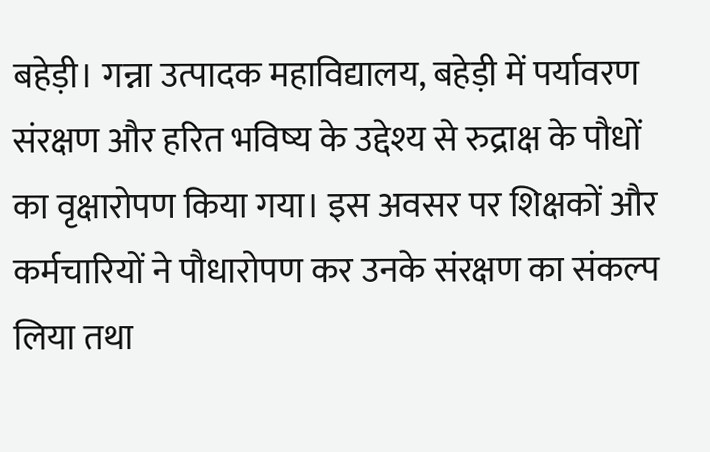बहेड़ी। गन्ना उत्पादक महाविद्यालय, बहेड़ी में पर्यावरण संरक्षण और हरित भविष्य के उद्देश्य से रुद्राक्ष के पौधों का वृक्षारोपण किया गया। इस अवसर पर शिक्षकों और कर्मचारियों ने पौधारोपण कर उनके संरक्षण का संकल्प लिया तथा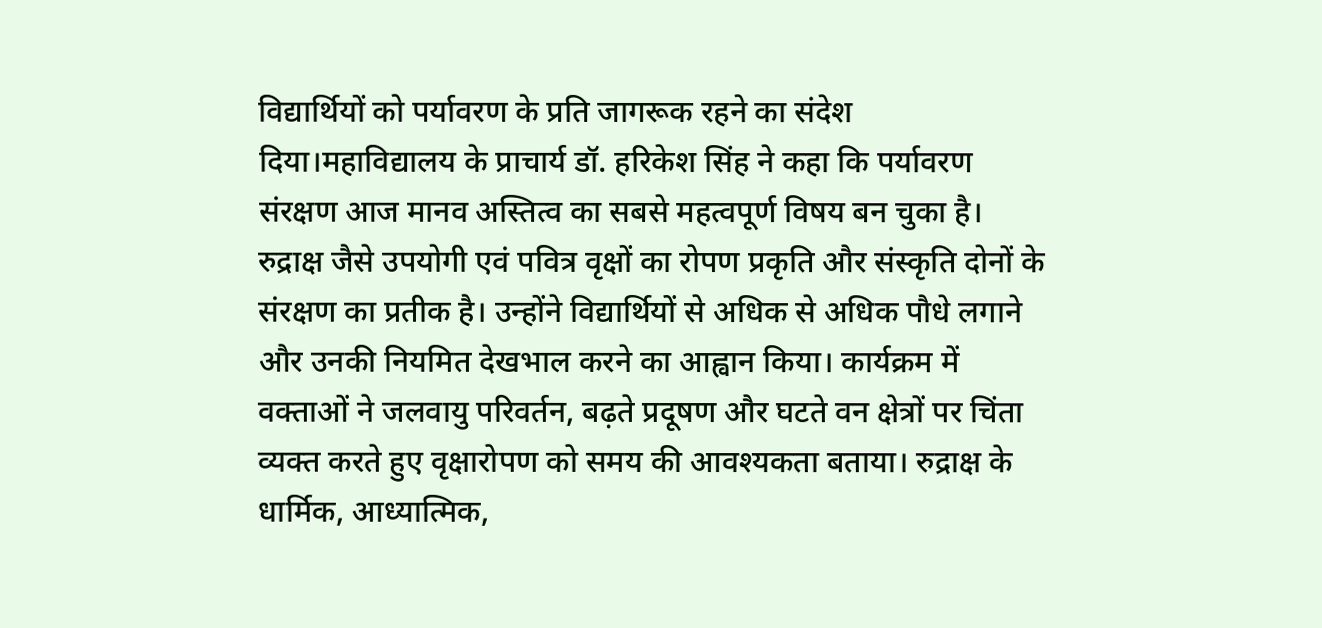विद्यार्थियों को पर्यावरण के प्रति जागरूक रहने का संदेश दिया।महाविद्यालय के प्राचार्य डॉ. हरिकेश सिंह ने कहा कि पर्यावरण संरक्षण आज मानव अस्तित्व का सबसे महत्वपूर्ण विषय बन चुका है। रुद्राक्ष जैसे उपयोगी एवं पवित्र वृक्षों का रोपण प्रकृति और संस्कृति दोनों के संरक्षण का प्रतीक है। उन्होंने विद्यार्थियों से अधिक से अधिक पौधे लगाने और उनकी नियमित देखभाल करने का आह्वान किया। कार्यक्रम में वक्ताओं ने जलवायु परिवर्तन, बढ़ते प्रदूषण और घटते वन क्षेत्रों पर चिंता व्यक्त करते हुए वृक्षारोपण को समय की आवश्यकता बताया। रुद्राक्ष के धार्मिक, आध्यात्मिक,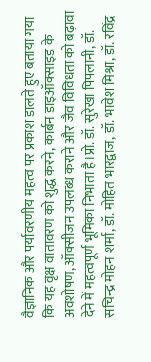वैज्ञानिक और पर्यावरणीय महत्व पर प्रकाश डालते हुए बताया गया कि यह वृक्ष वातावरण को शुद्ध करने, कार्बन डाइऑक्साइड के अवशोषण, ऑक्सीजन उपलब्ध कराने और जैव विविधता को बढ़ावा देने में महत्वपूर्ण भूमिका निभाता है।प्रो. डॉ. सुरेखा पिपलानी, डॉ. सचिन्द्र मोहन शर्मा, डॉ. मोहित भारद्वाज, डॉ. भावेश मिश्रा, डॉ. रविंद्र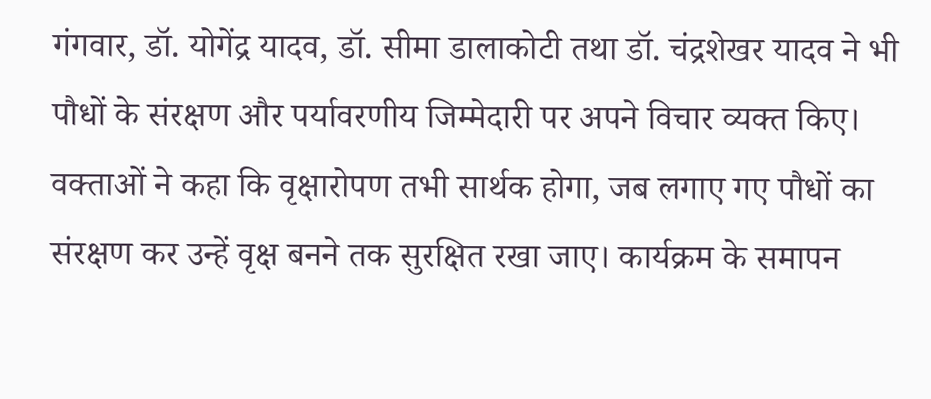गंगवार, डॉ. योगेंद्र यादव, डॉ. सीमा डालाकोटी तथा डॉ. चंद्रशेखर यादव ने भी पौधों के संरक्षण और पर्यावरणीय जिम्मेदारी पर अपने विचार व्यक्त किए। वक्ताओं ने कहा कि वृक्षारोपण तभी सार्थक होगा, जब लगाए गए पौधों का संरक्षण कर उन्हें वृक्ष बनने तक सुरक्षित रखा जाए। कार्यक्रम के समापन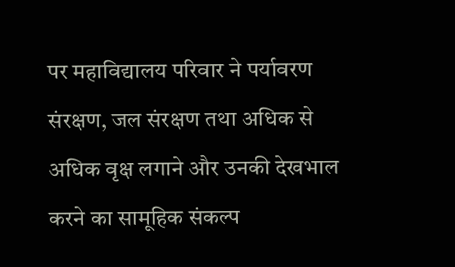पर महाविद्यालय परिवार ने पर्यावरण संरक्षण, जल संरक्षण तथा अधिक से अधिक वृक्ष लगाने और उनकी देखभाल करने का सामूहिक संकल्प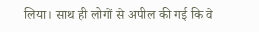लिया। साथ ही लोगों से अपील की गई कि वे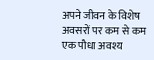अपने जीवन के विशेष अवसरों पर कम से कम एक पौधा अवश्य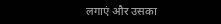लगाएं और उसका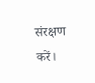संरक्षण करें।